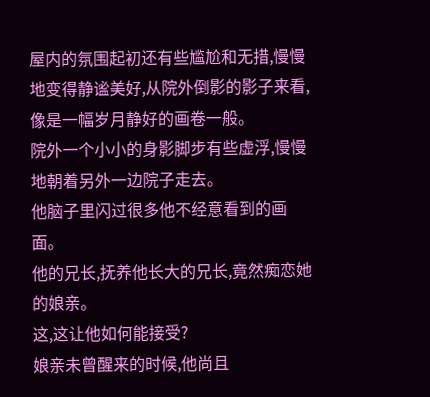屋内的氛围起初还有些尴尬和无措,慢慢地变得静谧美好,从院外倒影的影子来看,像是一幅岁月静好的画卷一般。
院外一个小小的身影脚步有些虚浮,慢慢地朝着另外一边院子走去。
他脑子里闪过很多他不经意看到的画面。
他的兄长,抚养他长大的兄长,竟然痴恋她的娘亲。
这,这让他如何能接受?
娘亲未曾醒来的时候,他尚且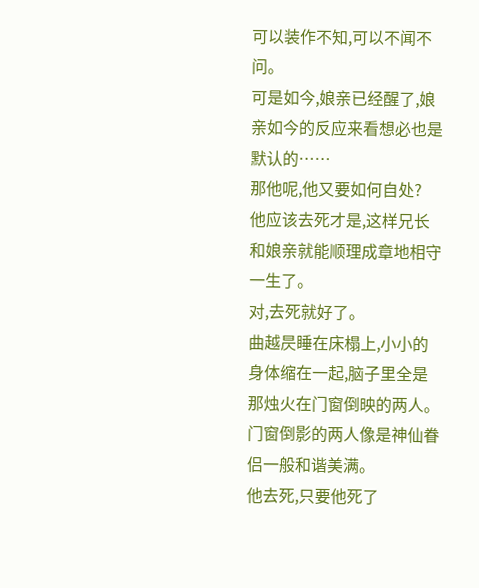可以装作不知,可以不闻不问。
可是如今,娘亲已经醒了,娘亲如今的反应来看想必也是默认的……
那他呢,他又要如何自处?
他应该去死才是,这样兄长和娘亲就能顺理成章地相守一生了。
对,去死就好了。
曲越昃睡在床榻上,小小的身体缩在一起,脑子里全是那烛火在门窗倒映的两人。
门窗倒影的两人像是神仙眷侣一般和谐美满。
他去死,只要他死了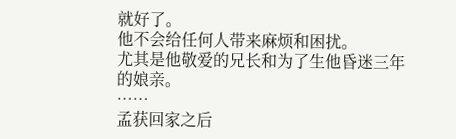就好了。
他不会给任何人带来麻烦和困扰。
尤其是他敬爱的兄长和为了生他昏迷三年的娘亲。
……
孟获回家之后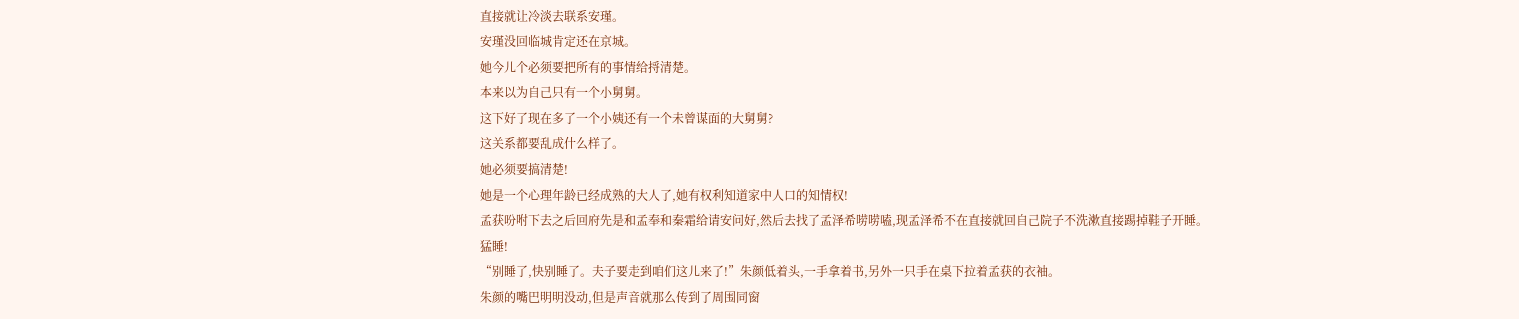直接就让冷淡去联系安瑾。
安瑾没回临城肯定还在京城。
她今儿个必须要把所有的事情给捋清楚。
本来以为自己只有一个小舅舅。
这下好了现在多了一个小姨还有一个未曾谋面的大舅舅?
这关系都要乱成什么样了。
她必须要搞清楚!
她是一个心理年龄已经成熟的大人了,她有权利知道家中人口的知情权!
孟获吩咐下去之后回府先是和孟奉和秦霜给请安问好,然后去找了孟泽希唠唠嗑,现孟泽希不在直接就回自己院子不洗漱直接踢掉鞋子开睡。
猛睡!
“别睡了,快别睡了。夫子要走到咱们这儿来了!”朱颜低着头,一手拿着书,另外一只手在桌下拉着孟获的衣袖。
朱颜的嘴巴明明没动,但是声音就那么传到了周围同窗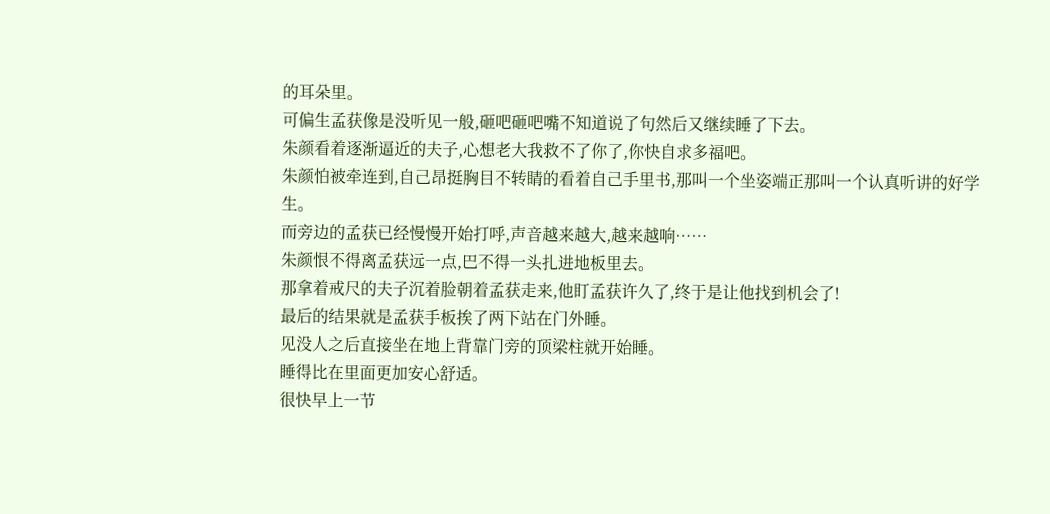的耳朵里。
可偏生孟获像是没听见一般,砸吧砸吧嘴不知道说了句然后又继续睡了下去。
朱颜看着逐渐逼近的夫子,心想老大我救不了你了,你快自求多福吧。
朱颜怕被牵连到,自己昂挺胸目不转睛的看着自己手里书,那叫一个坐姿端正那叫一个认真听讲的好学生。
而旁边的孟获已经慢慢开始打呼,声音越来越大,越来越响……
朱颜恨不得离孟获远一点,巴不得一头扎进地板里去。
那拿着戒尺的夫子沉着脸朝着孟获走来,他盯孟获许久了,终于是让他找到机会了!
最后的结果就是孟获手板挨了两下站在门外睡。
见没人之后直接坐在地上背靠门旁的顶梁柱就开始睡。
睡得比在里面更加安心舒适。
很快早上一节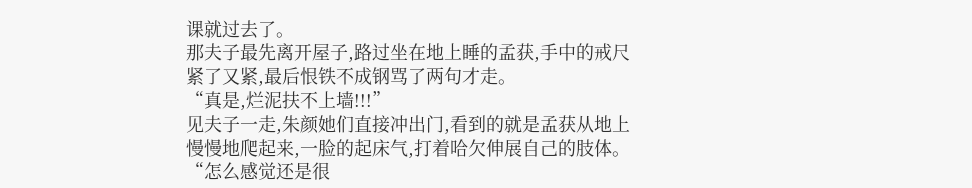课就过去了。
那夫子最先离开屋子,路过坐在地上睡的孟获,手中的戒尺紧了又紧,最后恨铁不成钢骂了两句才走。
“真是,烂泥扶不上墙!!!”
见夫子一走,朱颜她们直接冲出门,看到的就是孟获从地上慢慢地爬起来,一脸的起床气,打着哈欠伸展自己的肢体。
“怎么感觉还是很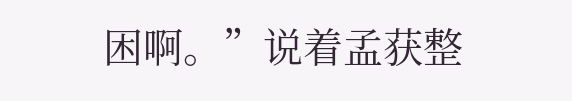困啊。”说着孟获整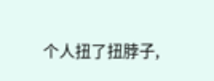个人扭了扭脖子,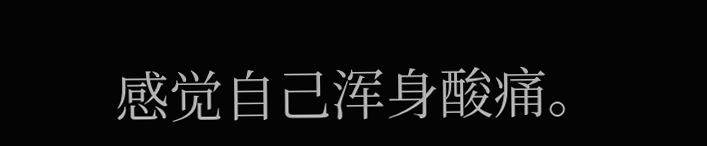感觉自己浑身酸痛。